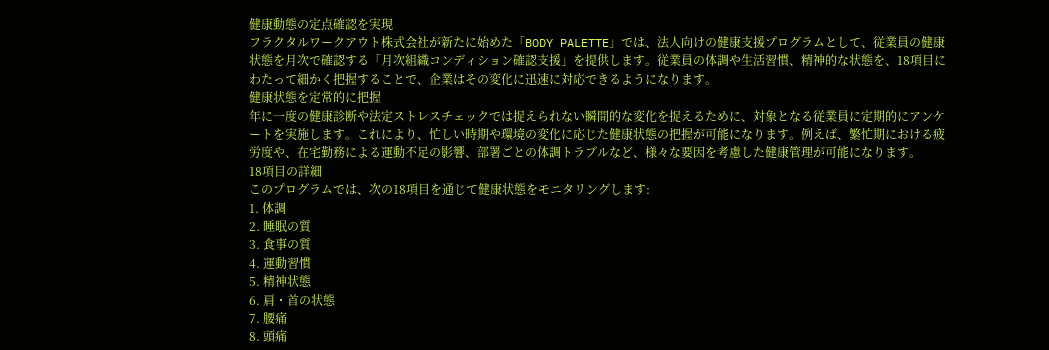健康動態の定点確認を実現
フラクタルワークアウト株式会社が新たに始めた「BODY PALETTE」では、法人向けの健康支援プログラムとして、従業員の健康状態を月次で確認する「月次組織コンディション確認支援」を提供します。従業員の体調や生活習慣、精神的な状態を、18項目にわたって細かく把握することで、企業はその変化に迅速に対応できるようになります。
健康状態を定常的に把握
年に一度の健康診断や法定ストレスチェックでは捉えられない瞬間的な変化を捉えるために、対象となる従業員に定期的にアンケートを実施します。これにより、忙しい時期や環境の変化に応じた健康状態の把握が可能になります。例えば、繁忙期における疲労度や、在宅勤務による運動不足の影響、部署ごとの体調トラブルなど、様々な要因を考慮した健康管理が可能になります。
18項目の詳細
このプログラムでは、次の18項目を通じて健康状態をモニタリングします:
1. 体調
2. 睡眠の質
3. 食事の質
4. 運動習慣
5. 精神状態
6. 肩・首の状態
7. 腰痛
8. 頭痛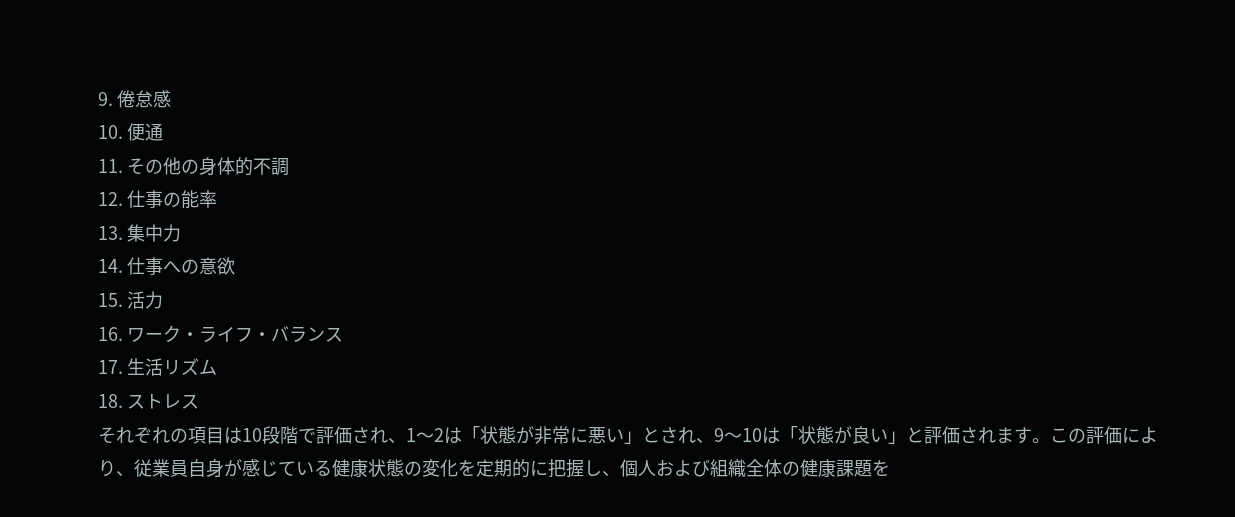9. 倦怠感
10. 便通
11. その他の身体的不調
12. 仕事の能率
13. 集中力
14. 仕事への意欲
15. 活力
16. ワーク・ライフ・バランス
17. 生活リズム
18. ストレス
それぞれの項目は10段階で評価され、1〜2は「状態が非常に悪い」とされ、9〜10は「状態が良い」と評価されます。この評価により、従業員自身が感じている健康状態の変化を定期的に把握し、個人および組織全体の健康課題を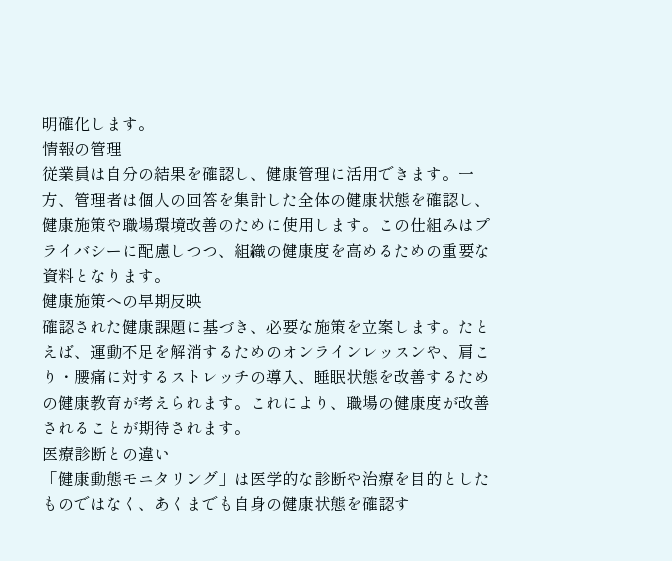明確化します。
情報の管理
従業員は自分の結果を確認し、健康管理に活用できます。一方、管理者は個人の回答を集計した全体の健康状態を確認し、健康施策や職場環境改善のために使用します。この仕組みはプライバシーに配慮しつつ、組織の健康度を高めるための重要な資料となります。
健康施策への早期反映
確認された健康課題に基づき、必要な施策を立案します。たとえば、運動不足を解消するためのオンラインレッスンや、肩こり・腰痛に対するストレッチの導入、睡眠状態を改善するための健康教育が考えられます。これにより、職場の健康度が改善されることが期待されます。
医療診断との違い
「健康動態モニタリング」は医学的な診断や治療を目的としたものではなく、あくまでも自身の健康状態を確認す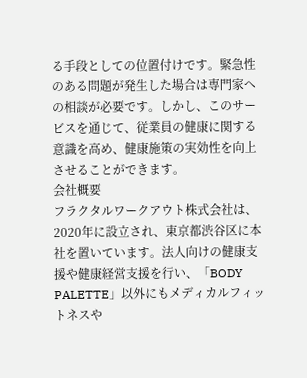る手段としての位置付けです。緊急性のある問題が発生した場合は専門家への相談が必要です。しかし、このサービスを通じて、従業員の健康に関する意識を高め、健康施策の実効性を向上させることができます。
会社概要
フラクタルワークアウト株式会社は、2020年に設立され、東京都渋谷区に本社を置いています。法人向けの健康支援や健康経営支援を行い、「BODY PALETTE」以外にもメディカルフィットネスや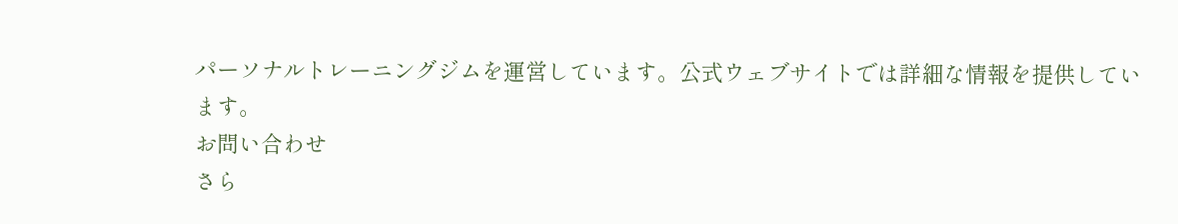パーソナルトレーニングジムを運営しています。公式ウェブサイトでは詳細な情報を提供しています。
お問い合わせ
さら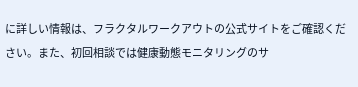に詳しい情報は、フラクタルワークアウトの公式サイトをご確認ください。また、初回相談では健康動態モニタリングのサ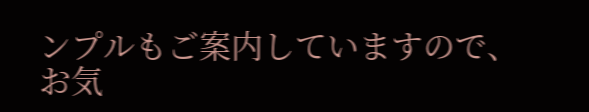ンプルもご案内していますので、お気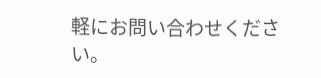軽にお問い合わせください。